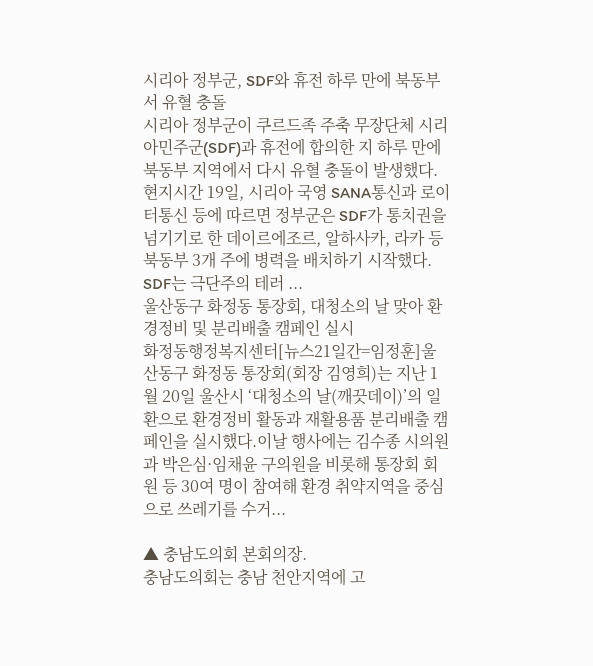시리아 정부군, SDF와 휴전 하루 만에 북동부서 유혈 충돌
시리아 정부군이 쿠르드족 주축 무장단체 시리아민주군(SDF)과 휴전에 합의한 지 하루 만에 북동부 지역에서 다시 유혈 충돌이 발생했다. 현지시간 19일, 시리아 국영 SANA통신과 로이터통신 등에 따르면 정부군은 SDF가 통치권을 넘기기로 한 데이르에조르, 알하사카, 라카 등 북동부 3개 주에 병력을 배치하기 시작했다.
SDF는 극단주의 테러 ...
울산동구 화정동 통장회, 대청소의 날 맞아 환경정비 및 분리배출 캠페인 실시
화정동행정복지센터[뉴스21일간=임정훈]울산동구 화정동 통장회(회장 김영희)는 지난 1월 20일 울산시 ‘대청소의 날(깨끗데이)’의 일환으로 환경정비 활동과 재활용품 분리배출 캠페인을 실시했다.이날 행사에는 김수종 시의원과 박은심·임채윤 구의원을 비롯해 통장회 회원 등 30여 명이 참여해 환경 취약지역을 중심으로 쓰레기를 수거...

▲ 충남도의회 본회의장.
충남도의회는 충남 천안지역에 고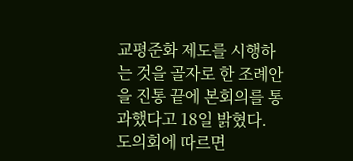교평준화 제도를 시행하는 것을 골자로 한 조례안을 진통 끝에 본회의를 통과했다고 18일 밝혔다.
도의회에 따르면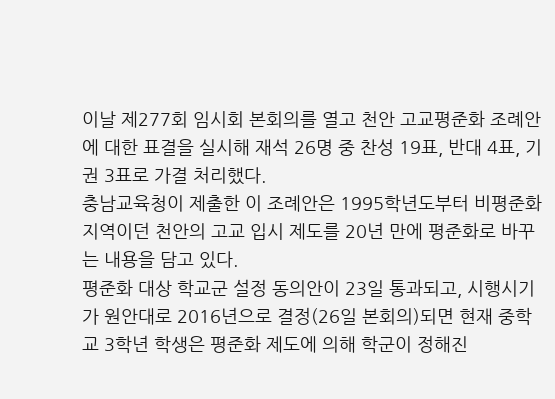이날 제277회 임시회 본회의를 열고 천안 고교평준화 조례안에 대한 표결을 실시해 재석 26명 중 찬성 19표, 반대 4표, 기권 3표로 가결 처리했다.
충남교육청이 제출한 이 조례안은 1995학년도부터 비평준화 지역이던 천안의 고교 입시 제도를 20년 만에 평준화로 바꾸는 내용을 담고 있다.
평준화 대상 학교군 설정 동의안이 23일 통과되고, 시행시기가 원안대로 2016년으로 결정(26일 본회의)되면 현재 중학교 3학년 학생은 평준화 제도에 의해 학군이 정해진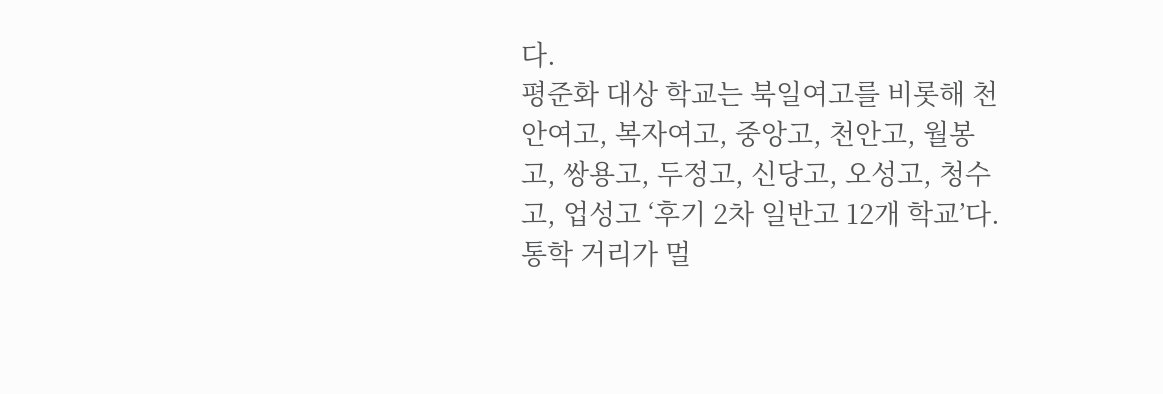다.
평준화 대상 학교는 북일여고를 비롯해 천안여고, 복자여고, 중앙고, 천안고, 월봉고, 쌍용고, 두정고, 신당고, 오성고, 청수고, 업성고 ‘후기 2차 일반고 12개 학교’다.
통학 거리가 멀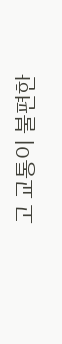고 교통이 불편한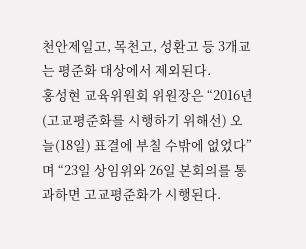천안제일고, 목천고, 성환고 등 3개교는 평준화 대상에서 제외된다.
홍성현 교육위원회 위원장은 “2016년 (고교평준화를 시행하기 위해선) 오늘(18일) 표결에 부칠 수밖에 없었다”며 “23일 상임위와 26일 본회의를 통과하면 고교평준화가 시행된다.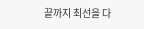끝까지 최선을 다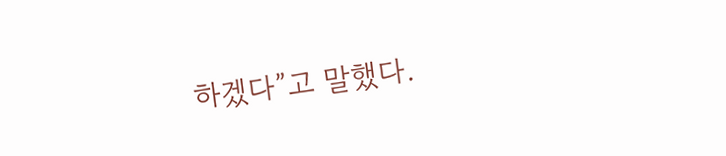하겠다”고 말했다.